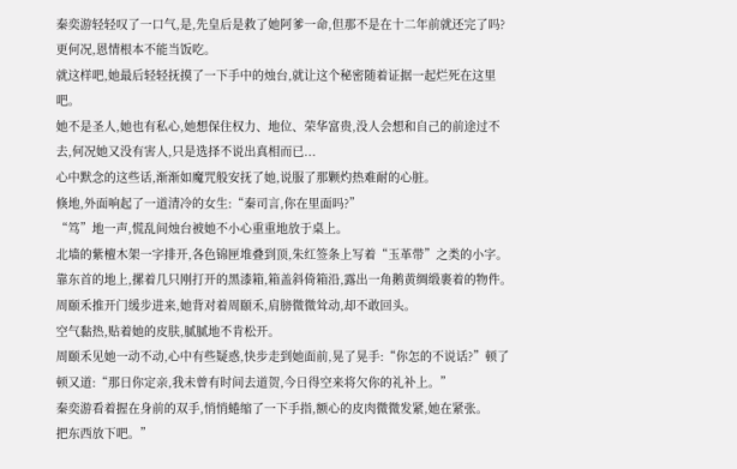秦奕游轻轻叹了一口气,是,先皇后是救了她阿爹一命,但那不是在十二年前就还完了吗?更何况,恩情根本不能当饭吃。
就这样吧,她最后轻轻抚摸了一下手中的烛台,就让这个秘密随着证据一起烂死在这里吧。
她不是圣人,她也有私心,她想保住权力、地位、荣华富贵,没人会想和自己的前途过不去,何况她又没有害人,只是选择不说出真相而已...
心中默念的这些话,渐渐如魔咒般安抚了她,说服了那颗灼热难耐的心脏。
倏地,外面响起了一道清冷的女生:“秦司言,你在里面吗?”
“笃”地一声,慌乱间烛台被她不小心重重地放于桌上。
北墙的紫檀木架一字排开,各色锦匣堆叠到顶,朱红签条上写着“玉革带”之类的小字。
靠东首的地上,摞着几只刚打开的黑漆箱,箱盖斜倚箱沿,露出一角鹅黄绸缎裹着的物件。
周颐禾推开门缓步进来,她背对着周颐禾,肩膀微微耸动,却不敢回头。
空气黏热,贴着她的皮肤,腻腻地不肯松开。
周颐禾见她一动不动,心中有些疑惑,快步走到她面前,晃了晃手:“你怎的不说话?”顿了顿又道:“那日你定亲,我未曾有时间去道贺,今日得空来将欠你的礼补上。”
秦奕游看着握在身前的双手,悄悄蜷缩了一下手指,额心的皮肉微微发紧,她在紧张。
把东西放下吧。”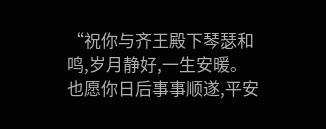“祝你与齐王殿下琴瑟和鸣,岁月静好,一生安暖。
也愿你日后事事顺遂,平安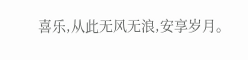喜乐,从此无风无浪,安享岁月。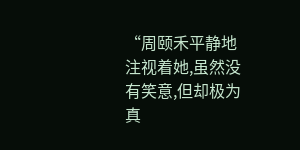“周颐禾平静地注视着她,虽然没有笑意,但却极为真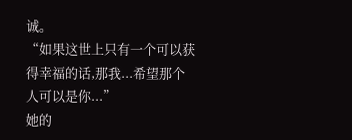诚。
“如果这世上只有一个可以获得幸福的话,那我...希望那个人可以是你...”
她的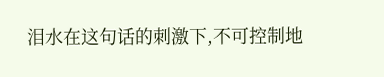泪水在这句话的刺激下,不可控制地